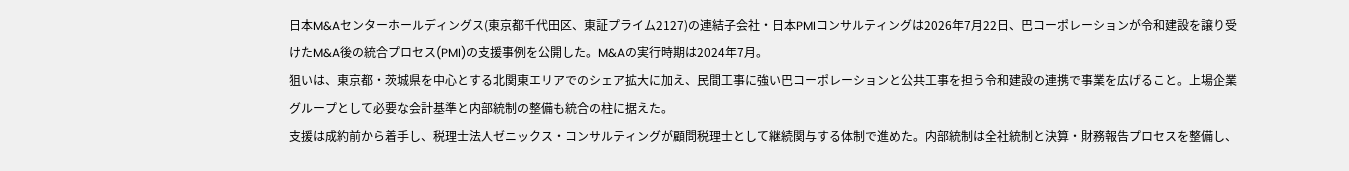日本M&Aセンターホールディングス(東京都千代田区、東証プライム2127)の連結子会社・日本PMIコンサルティングは2026年7月22日、巴コーポレーションが令和建設を譲り受けたM&A後の統合プロセス(PMI)の支援事例を公開した。M&Aの実行時期は2024年7月。
狙いは、東京都・茨城県を中心とする北関東エリアでのシェア拡大に加え、民間工事に強い巴コーポレーションと公共工事を担う令和建設の連携で事業を広げること。上場企業グループとして必要な会計基準と内部統制の整備も統合の柱に据えた。
支援は成約前から着手し、税理士法人ゼニックス・コンサルティングが顧問税理士として継続関与する体制で進めた。内部統制は全社統制と決算・財務報告プロセスを整備し、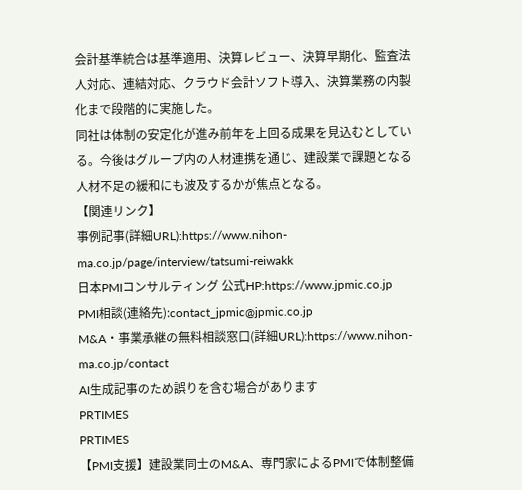会計基準統合は基準適用、決算レビュー、決算早期化、監査法人対応、連結対応、クラウド会計ソフト導入、決算業務の内製化まで段階的に実施した。
同社は体制の安定化が進み前年を上回る成果を見込むとしている。今後はグループ内の人材連携を通じ、建設業で課題となる人材不足の緩和にも波及するかが焦点となる。
【関連リンク】
事例記事(詳細URL):https://www.nihon-ma.co.jp/page/interview/tatsumi-reiwakk
日本PMIコンサルティング 公式HP:https://www.jpmic.co.jp
PMI相談(連絡先):contact_jpmic@jpmic.co.jp
M&A・事業承継の無料相談窓口(詳細URL):https://www.nihon-ma.co.jp/contact
AI生成記事のため誤りを含む場合があります
PRTIMES
PRTIMES
【PMI支援】建設業同士のM&A、専門家によるPMIで体制整備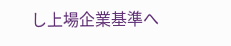し上場企業基準へ